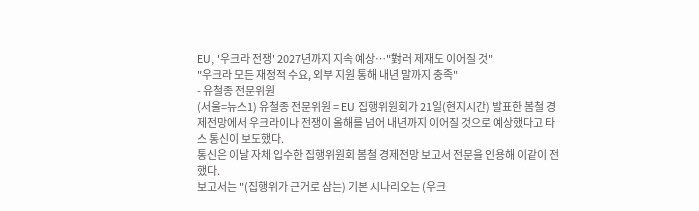EU, '우크라 전쟁' 2027년까지 지속 예상…"對러 제재도 이어질 것"
"우크라 모든 재정적 수요, 외부 지원 통해 내년 말까지 충족"
- 유철종 전문위원
(서울=뉴스1) 유철종 전문위원 = EU 집행위원회가 21일(현지시간) 발표한 봄철 경제전망에서 우크라이나 전쟁이 올해를 넘어 내년까지 이어질 것으로 예상했다고 타스 통신이 보도했다.
통신은 이날 자체 입수한 집행위원회 봄철 경제전망 보고서 전문을 인용해 이같이 전했다.
보고서는 "(집행위가 근거로 삼는) 기본 시나리오는 (우크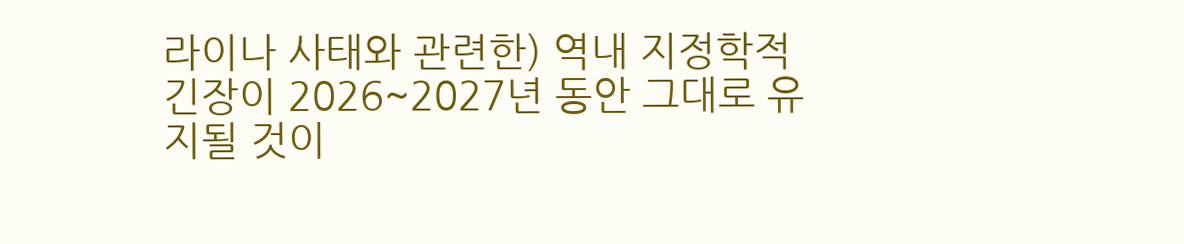라이나 사태와 관련한) 역내 지정학적 긴장이 2026~2027년 동안 그대로 유지될 것이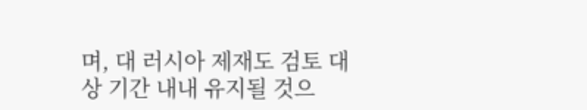며, 대 러시아 제재도 검토 대상 기간 내내 유지될 것으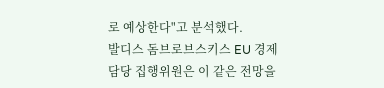로 예상한다"고 분석했다.
발디스 돔브로브스키스 EU 경제담당 집행위원은 이 같은 전망을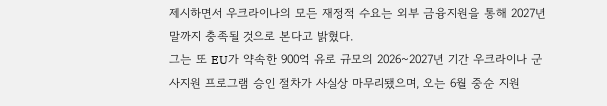제시하면서 우크라이나의 모든 재정적 수요는 외부 금융지원을 통해 2027년 말까지 충족될 것으로 본다고 밝혔다.
그는 또 EU가 약속한 900억 유로 규모의 2026~2027년 기간 우크라이나 군사지원 프로그램 승인 절차가 사실상 마무리됐으며, 오는 6월 중순 지원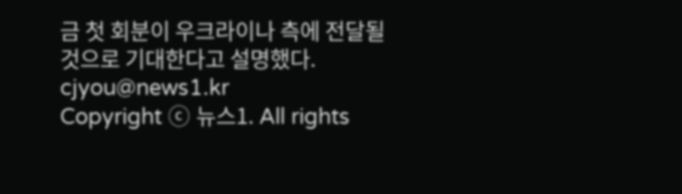금 첫 회분이 우크라이나 측에 전달될 것으로 기대한다고 설명했다.
cjyou@news1.kr
Copyright ⓒ 뉴스1. All rights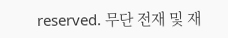reserved. 무단 전재 및 재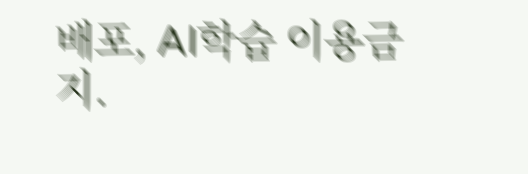배포, AI학습 이용금지.